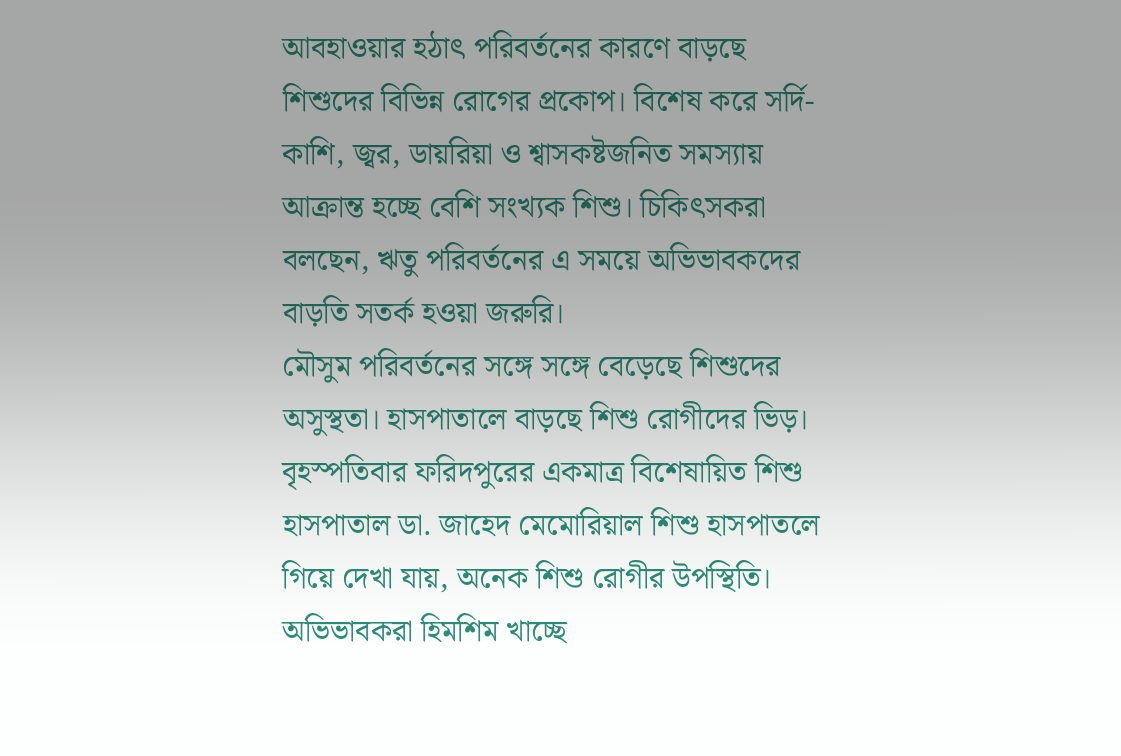আবহাওয়ার হঠাৎ পরিবর্তনের কারণে বাড়ছে শিশুদের বিভিন্ন রোগের প্রকোপ। বিশেষ করে সর্দি-কাশি, জ্বর, ডায়রিয়া ও শ্বাসকষ্টজনিত সমস্যায় আক্রান্ত হচ্ছে বেশি সংখ্যক শিশু। চিকিৎসকরা বলছেন, ঋতু পরিবর্তনের এ সময়ে অভিভাবকদের বাড়তি সতর্ক হওয়া জরুরি।
মৌসুম পরিবর্তনের সঙ্গে সঙ্গে বেড়েছে শিশুদের অসুস্থতা। হাসপাতালে বাড়ছে শিশু রোগীদের ভিড়। বৃহস্পতিবার ফরিদপুরের একমাত্র বিশেষায়িত শিশু হাসপাতাল ডা. জাহেদ মেমোরিয়াল শিশু হাসপাতলে গিয়ে দেখা যায়, অনেক শিশু রোগীর উপস্থিতি। অভিভাবকরা হিমশিম খাচ্ছে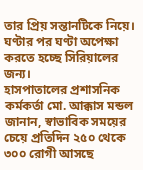তার প্রিয় সন্তানটিকে নিয়ে। ঘণ্টার পর ঘণ্টা অপেক্ষা করতে হচ্ছে সিরিয়ালের জন্য।
হাসপাতালের প্রশাসনিক কর্মকর্তা মো. আক্কাস মন্ডল জানান, স্বাভাবিক সময়ের চেয়ে প্রতিদিন ২৫০ থেকে ৩০০ রোগী আসছে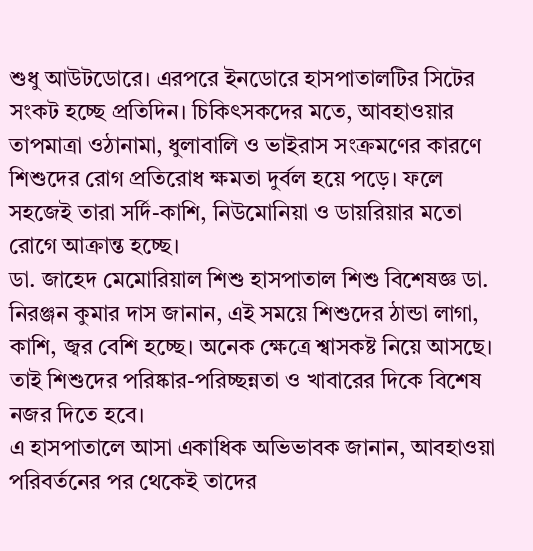শুধু আউটডোরে। এরপরে ইনডোরে হাসপাতালটির সিটের সংকট হচ্ছে প্রতিদিন। চিকিৎসকদের মতে, আবহাওয়ার তাপমাত্রা ওঠানামা, ধুলাবালি ও ভাইরাস সংক্রমণের কারণে শিশুদের রোগ প্রতিরোধ ক্ষমতা দুর্বল হয়ে পড়ে। ফলে সহজেই তারা সর্দি-কাশি, নিউমোনিয়া ও ডায়রিয়ার মতো রোগে আক্রান্ত হচ্ছে।
ডা. জাহেদ মেমোরিয়াল শিশু হাসপাতাল শিশু বিশেষজ্ঞ ডা. নিরঞ্জন কুমার দাস জানান, এই সময়ে শিশুদের ঠান্ডা লাগা, কাশি, জ্বর বেশি হচ্ছে। অনেক ক্ষেত্রে শ্বাসকষ্ট নিয়ে আসছে। তাই শিশুদের পরিষ্কার-পরিচ্ছন্নতা ও খাবারের দিকে বিশেষ নজর দিতে হবে।
এ হাসপাতালে আসা একাধিক অভিভাবক জানান, আবহাওয়া পরিবর্তনের পর থেকেই তাদের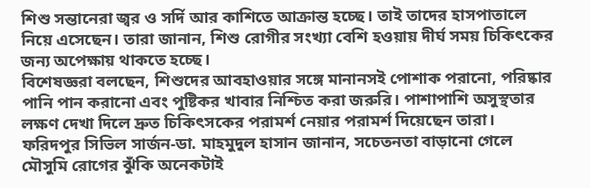শিশু সন্তানেরা জ্বর ও সর্দি আর কাশিতে আক্রান্ত হচ্ছে। তাই তাদের হাসপাতালে নিয়ে এসেছেন। তারা জানান, শিশু রোগীর সংখ্যা বেশি হওয়ায় দীর্ঘ সময় চিকিৎকের জন্য অপেক্ষায় থাকতে হচ্ছে।
বিশেষজ্ঞরা বলছেন, শিশুদের আবহাওয়ার সঙ্গে মানানসই পোশাক পরানো, পরিষ্কার পানি পান করানো এবং পুষ্টিকর খাবার নিশ্চিত করা জরুরি। পাশাপাশি অসুস্থতার লক্ষণ দেখা দিলে দ্রুত চিকিৎসকের পরামর্শ নেয়ার পরামর্শ দিয়েছেন তারা।
ফরিদপুর সিভিল সার্জন-ডা. মাহমুদুল হাসান জানান, সচেতনতা বাড়ানো গেলে মৌসুমি রোগের ঝুঁকি অনেকটাই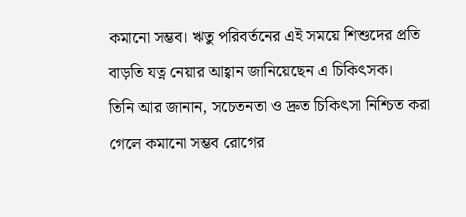কমানো সম্ভব। ঋতু পরিবর্তনের এই সময়ে শিশুদের প্রতি বাড়তি যত্ন নেয়ার আহ্বান জানিয়েছেন এ চিকিৎসক।
তিনি আর জানান, সচেতনতা ও দ্রুত চিকিৎসা নিশ্চিত করা গেলে কমানো সম্ভব রোগের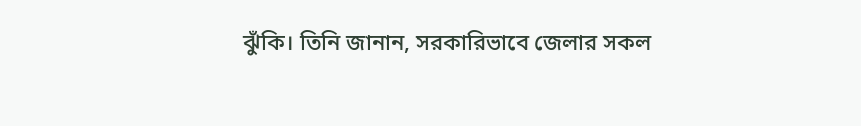ঝুঁকি। তিনি জানান, সরকারিভাবে জেলার সকল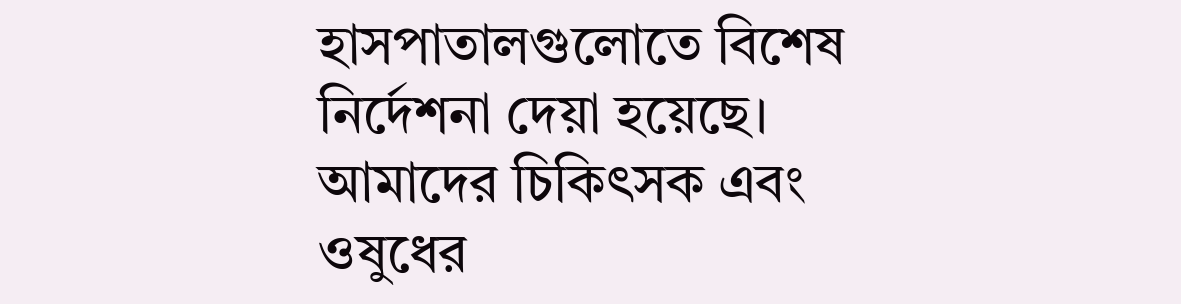হাসপাতালগুলোতে বিশেষ নির্দেশনা দেয়া হয়েছে। আমাদের চিকিৎসক এবং ওষুধের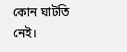কোন ঘাটতি নেই।